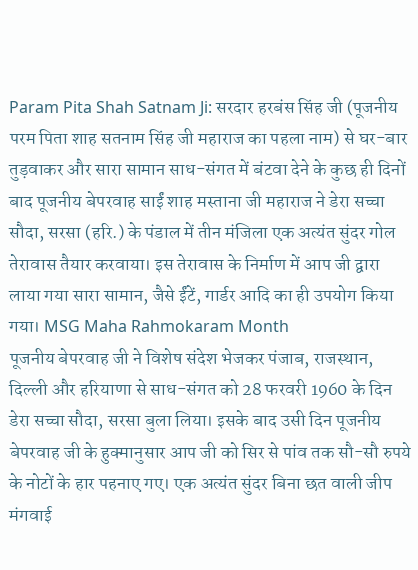Param Pita Shah Satnam Ji: सरदार हरबंस सिंह जी (पूजनीय परम पिता शाह सतनाम सिंह जी महाराज का पहला नाम) से घर-बार तुड़वाकर और सारा सामान साध-संगत में बंटवा देने के कुछ ही दिनों बाद पूजनीय बेपरवाह साईं शाह मस्ताना जी महाराज ने डेरा सच्चा सौदा, सरसा (हरि.) के पंडाल में तीन मंजिला एक अत्यंत सुंदर गोल तेरावास तैयार करवाया। इस तेरावास के निर्माण में आप जी द्वारा लाया गया सारा सामान, जैसे ईंटें, गार्डर आदि का ही उपयोग किया गया। MSG Maha Rahmokaram Month
पूजनीय बेपरवाह जी ने विशेष संदेश भेजकर पंजाब, राजस्थान, दिल्ली और हरियाणा से साध-संगत को 28 फरवरी 1960 के दिन डेरा सच्चा सौदा, सरसा बुला लिया। इसके बाद उसी दिन पूजनीय बेपरवाह जी के हुक्मानुसार आप जी को सिर से पांव तक सौ-सौ रुपये के नोटों के हार पहनाए गए। एक अत्यंत सुंदर बिना छत वाली जीप मंगवाई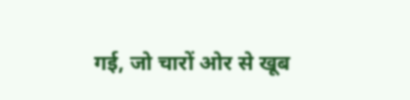गई, जो चारों ओर से खूब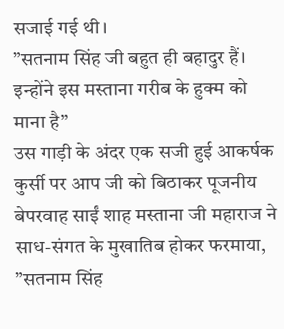सजाई गई थी।
”सतनाम सिंह जी बहुत ही बहादुर हैं। इन्होंने इस मस्ताना गरीब के हुक्म को माना है”
उस गाड़ी के अंदर एक सजी हुई आकर्षक कुर्सी पर आप जी को बिठाकर पूजनीय बेपरवाह साईं शाह मस्ताना जी महाराज ने साध-संगत के मुखातिब होकर फरमाया, ”सतनाम सिंह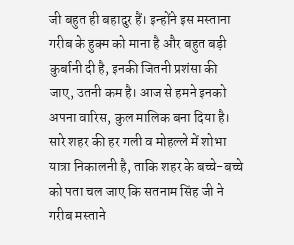जी बहुत ही बहादुर हैं। इन्होंने इस मस्ताना गरीब के हुक्म को माना है और बहुत बड़ी कुर्बानी दी है, इनकी जितनी प्रशंसा की जाए, उतनी कम है। आज से हमने इनको अपना वारिस, कुल मालिक बना दिया है। सारे शहर की हर गली व मोहल्ले में शोभा यात्रा निकालनी है, ताकि शहर के बच्चे-बच्चे को पता चल जाए कि सतनाम सिंह जी ने गरीब मस्ताने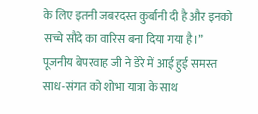के लिए इतनी जबरदस्त कुर्बानी दी है और इनको सच्चे सौदे का वारिस बना दिया गया है।”
पूजनीय बेपरवाह जी ने डेरे में आई हुई समस्त साध-संगत को शोभा यात्रा के साथ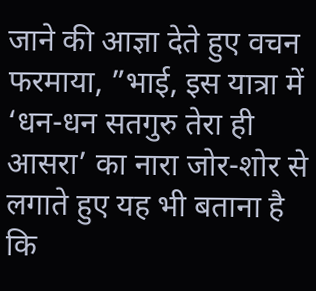जाने की आज्ञा देते हुए वचन फरमाया, ”भाई, इस यात्रा में ‘धन-धन सतगुरु तेरा ही आसरा’ का नारा जोर-शोर से लगाते हुए यह भी बताना है कि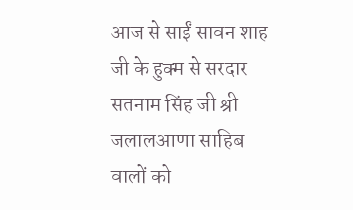आज से साईं सावन शाह जी के हुक्म से सरदार सतनाम सिंह जी श्री जलालआणा साहिब वालों को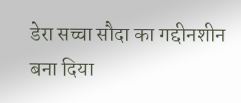डेरा सच्चा सौदा का गद्दीनशीन बना दिया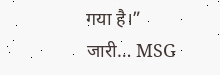गया है।” जारी… MSG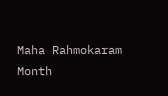Maha Rahmokaram Month